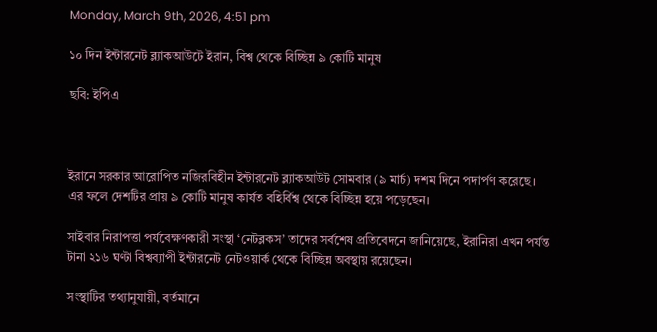Monday, March 9th, 2026, 4:51 pm

১০ দিন ইন্টারনেট ব্ল্যাকআউটে ইরান, বিশ্ব থেকে বিচ্ছিন্ন ৯ কোটি মানুষ

ছবি: ইপিএ



ইরানে সরকার আরোপিত নজিরবিহীন ইন্টারনেট ব্ল্যাকআউট সোমবার (৯ মার্চ) দশম দিনে পদার্পণ করেছে। এর ফলে দেশটির প্রায় ৯ কোটি মানুষ কার্যত বহির্বিশ্ব থেকে বিচ্ছিন্ন হয়ে পড়েছেন।

সাইবার নিরাপত্তা পর্যবেক্ষণকারী সংস্থা ‘নেটব্লকস’ তাদের সর্বশেষ প্রতিবেদনে জানিয়েছে, ইরানিরা এখন পর্যন্ত টানা ২১৬ ঘণ্টা বিশ্বব্যাপী ইন্টারনেট নেটওয়ার্ক থেকে বিচ্ছিন্ন অবস্থায় রয়েছেন।

সংস্থাটির তথ্যানুযায়ী, বর্তমানে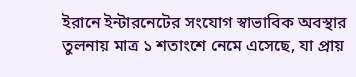ইরানে ইন্টারনেটের সংযোগ স্বাভাবিক অবস্থার তুলনায় মাত্র ১ শতাংশে নেমে এসেছে, যা প্রায়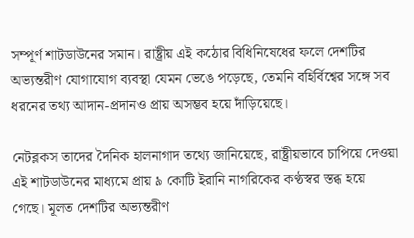সম্পূর্ণ শাটডাউনের সমান। রাষ্ট্রীয় এই কঠোর বিধিনিষেধের ফলে দেশটির অভ্যন্তরীণ যোগাযোগ ব্যবস্থা যেমন ভেঙে পড়েছে, তেমনি বহির্বিশ্বের সঙ্গে সব ধরনের তথ্য আদান-প্রদানও প্রায় অসম্ভব হয়ে দাঁড়িয়েছে।

নেটব্লকস তাদের দৈনিক হালনাগাদ তথ্যে জানিয়েছে, রাষ্ট্রীয়ভাবে চাপিয়ে দেওয়া এই শাটডাউনের মাধ্যমে প্রায় ৯ কোটি ইরানি নাগরিকের কণ্ঠস্বর স্তব্ধ হয়ে গেছে। মূলত দেশটির অভ্যন্তরীণ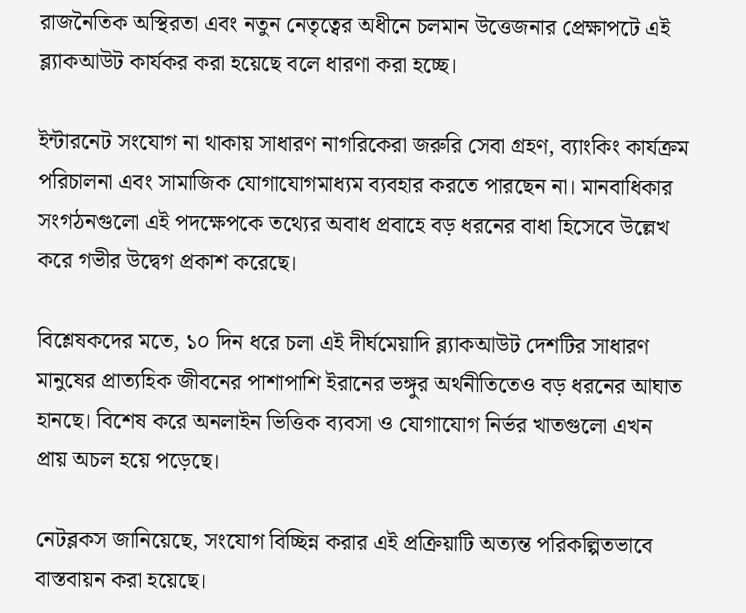রাজনৈতিক অস্থিরতা এবং নতুন নেতৃত্বের অধীনে চলমান উত্তেজনার প্রেক্ষাপটে এই ব্ল্যাকআউট কার্যকর করা হয়েছে বলে ধারণা করা হচ্ছে।

ইন্টারনেট সংযোগ না থাকায় সাধারণ নাগরিকেরা জরুরি সেবা গ্রহণ, ব্যাংকিং কার্যক্রম পরিচালনা এবং সামাজিক যোগাযোগমাধ্যম ব্যবহার করতে পারছেন না। মানবাধিকার সংগঠনগুলো এই পদক্ষেপকে তথ্যের অবাধ প্রবাহে বড় ধরনের বাধা হিসেবে উল্লেখ করে গভীর উদ্বেগ প্রকাশ করেছে।

বিশ্লেষকদের মতে, ১০ দিন ধরে চলা এই দীর্ঘমেয়াদি ব্ল্যাকআউট দেশটির সাধারণ মানুষের প্রাত্যহিক জীবনের পাশাপাশি ইরানের ভঙ্গুর অর্থনীতিতেও বড় ধরনের আঘাত হানছে। বিশেষ করে অনলাইন ভিত্তিক ব্যবসা ও যোগাযোগ নির্ভর খাতগুলো এখন প্রায় অচল হয়ে পড়েছে।

নেটব্লকস জানিয়েছে, সংযোগ বিচ্ছিন্ন করার এই প্রক্রিয়াটি অত্যন্ত পরিকল্পিতভাবে বাস্তবায়ন করা হয়েছে।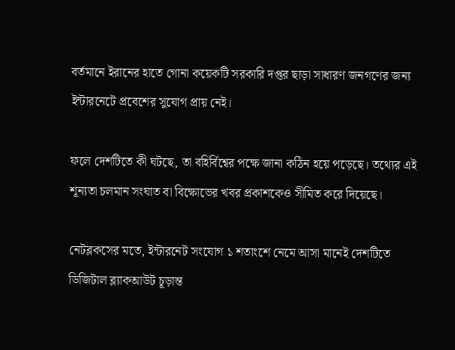বর্তমানে ইরানের হাতে গোনা কয়েকটি সরকারি দপ্তর ছাড়া সাধারণ জনগণের জন্য ইন্টারনেটে প্রবেশের সুযোগ প্রায় নেই।

ফলে দেশটিতে কী ঘটছে, তা বহির্বিশ্বের পক্ষে জানা কঠিন হয়ে পড়েছে। তথ্যের এই শূন্যতা চলমান সংঘাত বা বিক্ষোভের খবর প্রকাশকেও সীমিত করে দিয়েছে।

নেটব্লকসের মতে, ইন্টারনেট সংযোগ ১ শতাংশে নেমে আসা মানেই দেশটিতে ডিজিটাল ব্ল্যাকআউট চূড়ান্ত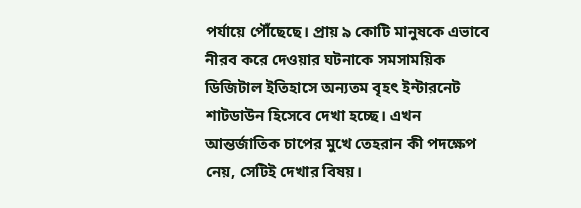পর্যায়ে পৌঁছেছে। প্রায় ৯ কোটি মানুষকে এভাবে নীরব করে দেওয়ার ঘটনাকে সমসাময়িক ডিজিটাল ইতিহাসে অন্যতম বৃহৎ ইন্টারনেট শাটডাউন হিসেবে দেখা হচ্ছে। এখন আন্তর্জাতিক চাপের মুখে তেহরান কী পদক্ষেপ নেয়, সেটিই দেখার বিষয়।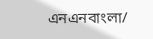এনএনবাংলা/